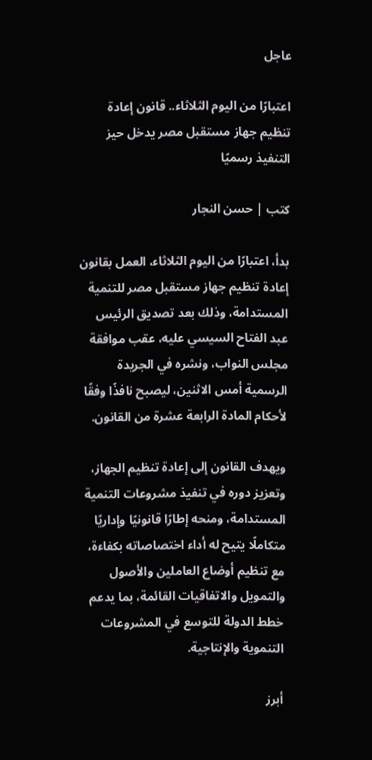عاجل

اعتبارًا من اليوم الثلاثاء.. قانون إعادة تنظيم جهاز مستقبل مصر يدخل حيز التنفيذ رسميًا

كتب | حسن النجار

بدأ، اعتبارًا من اليوم الثلاثاء، العمل بقانون إعادة تنظيم جهاز مستقبل مصر للتنمية المستدامة، وذلك بعد تصديق الرئيس عبد الفتاح السيسي عليه، عقب موافقة مجلس النواب، ونشره في الجريدة الرسمية أمس الاثنين، ليصبح نافذًا وفقًا لأحكام المادة الرابعة عشرة من القانون.

ويهدف القانون إلى إعادة تنظيم الجهاز، وتعزيز دوره في تنفيذ مشروعات التنمية المستدامة، ومنحه إطارًا قانونيًا وإداريًا متكاملًا يتيح له أداء اختصاصاته بكفاءة، مع تنظيم أوضاع العاملين والأصول والتمويل والاتفاقيات القائمة، بما يدعم خطط الدولة للتوسع في المشروعات التنموية والإنتاجية.

أبرز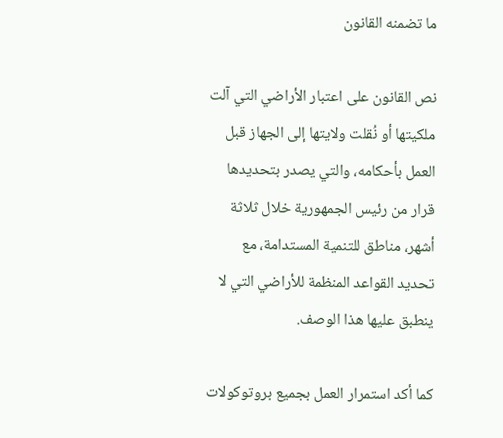ما تضمنه القانون

نص القانون على اعتبار الأراضي التي آلت ملكيتها أو نُقلت ولايتها إلى الجهاز قبل العمل بأحكامه، والتي يصدر بتحديدها قرار من رئيس الجمهورية خلال ثلاثة أشهر، مناطق للتنمية المستدامة، مع تحديد القواعد المنظمة للأراضي التي لا ينطبق عليها هذا الوصف.

كما أكد استمرار العمل بجميع بروتوكولات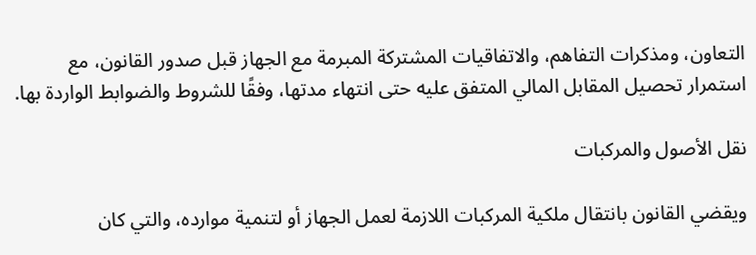التعاون، ومذكرات التفاهم، والاتفاقيات المشتركة المبرمة مع الجهاز قبل صدور القانون، مع استمرار تحصيل المقابل المالي المتفق عليه حتى انتهاء مدتها، وفقًا للشروط والضوابط الواردة بها.

نقل الأصول والمركبات

ويقضي القانون بانتقال ملكية المركبات اللازمة لعمل الجهاز أو لتنمية موارده، والتي كان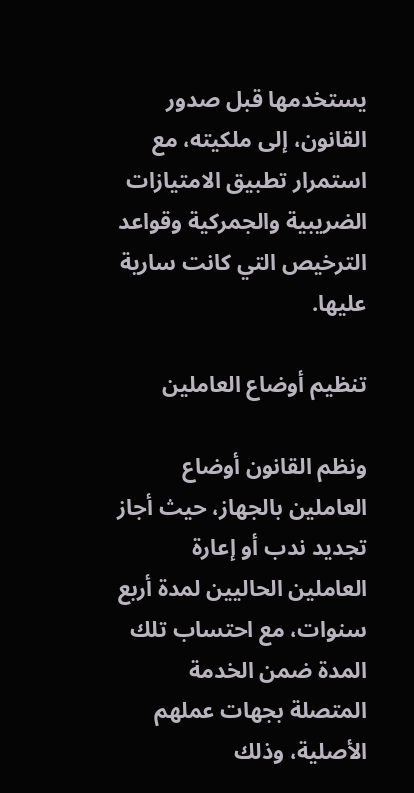يستخدمها قبل صدور القانون، إلى ملكيته، مع استمرار تطبيق الامتيازات الضريبية والجمركية وقواعد الترخيص التي كانت سارية عليها.

تنظيم أوضاع العاملين

ونظم القانون أوضاع العاملين بالجهاز، حيث أجاز تجديد ندب أو إعارة العاملين الحاليين لمدة أربع سنوات، مع احتساب تلك المدة ضمن الخدمة المتصلة بجهات عملهم الأصلية، وذلك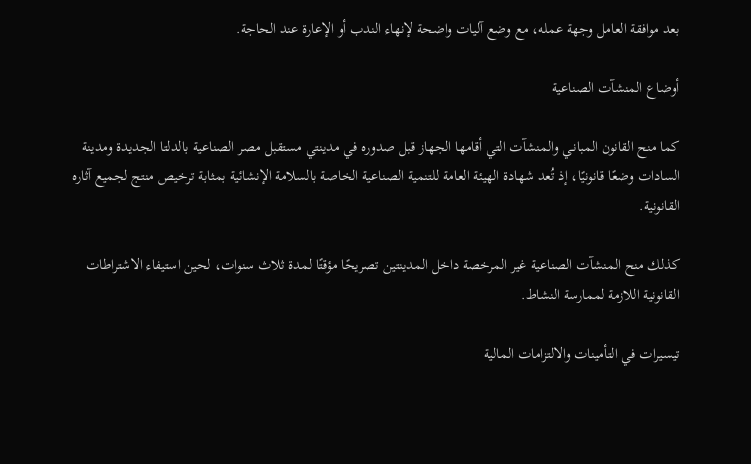بعد موافقة العامل وجهة عمله، مع وضع آليات واضحة لإنهاء الندب أو الإعارة عند الحاجة.

أوضاع المنشآت الصناعية

كما منح القانون المبانـي والمنشآت التي أقامها الجهاز قبل صدوره في مدينتي مستقبل مصر الصناعية بالدلتا الجديدة ومدينة السادات وضعًا قانونيًا، إذ تُعد شهادة الهيئة العامة للتنمية الصناعية الخاصة بالسلامة الإنشائية بمثابة ترخيص منتج لجميع آثاره القانونية.

كذلك منح المنشآت الصناعية غير المرخصة داخل المدينتين تصريحًا مؤقتًا لمدة ثلاث سنوات، لحين استيفاء الاشتراطات القانونية اللازمة لممارسة النشاط.

تيسيرات في التأمينات والالتزامات المالية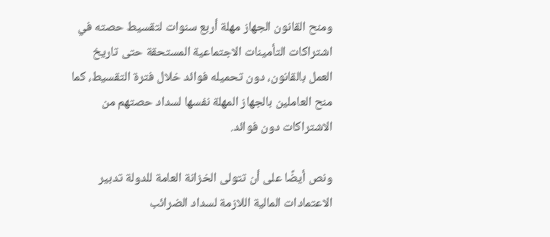ومنح القانون الجهاز مهلة أربع سنوات لتقسيط حصته في اشتراكات التأمينات الاجتماعية المستحقة حتى تاريخ العمل بالقانون، دون تحميله فوائد خلال فترة التقسيط، كما منح العاملين بالجهاز المهلة نفسها لسداد حصتهم من الاشتراكات دون فوائد.

ونص أيضًا على أن تتولى الخزانة العامة للدولة تدبير الاعتمادات المالية اللازمة لسداد الضرائب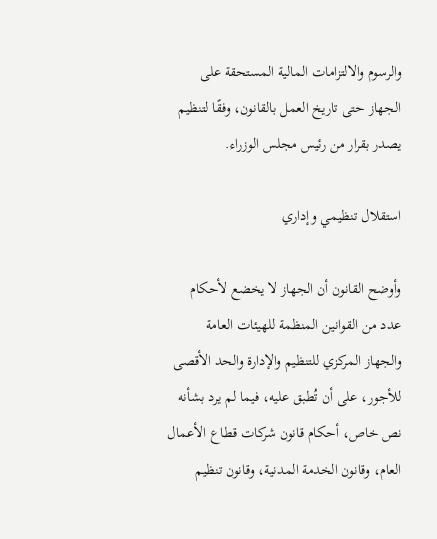والرسوم والالتزامات المالية المستحقة على الجهاز حتى تاريخ العمل بالقانون، وفقًا لتنظيم يصدر بقرار من رئيس مجلس الوزراء.

استقلال تنظيمي وإداري

وأوضح القانون أن الجهاز لا يخضع لأحكام عدد من القوانين المنظمة للهيئات العامة والجهاز المركزي للتنظيم والإدارة والحد الأقصى للأجور، على أن تُطبق عليه، فيما لم يرد بشأنه نص خاص، أحكام قانون شركات قطاع الأعمال العام، وقانون الخدمة المدنية، وقانون تنظيم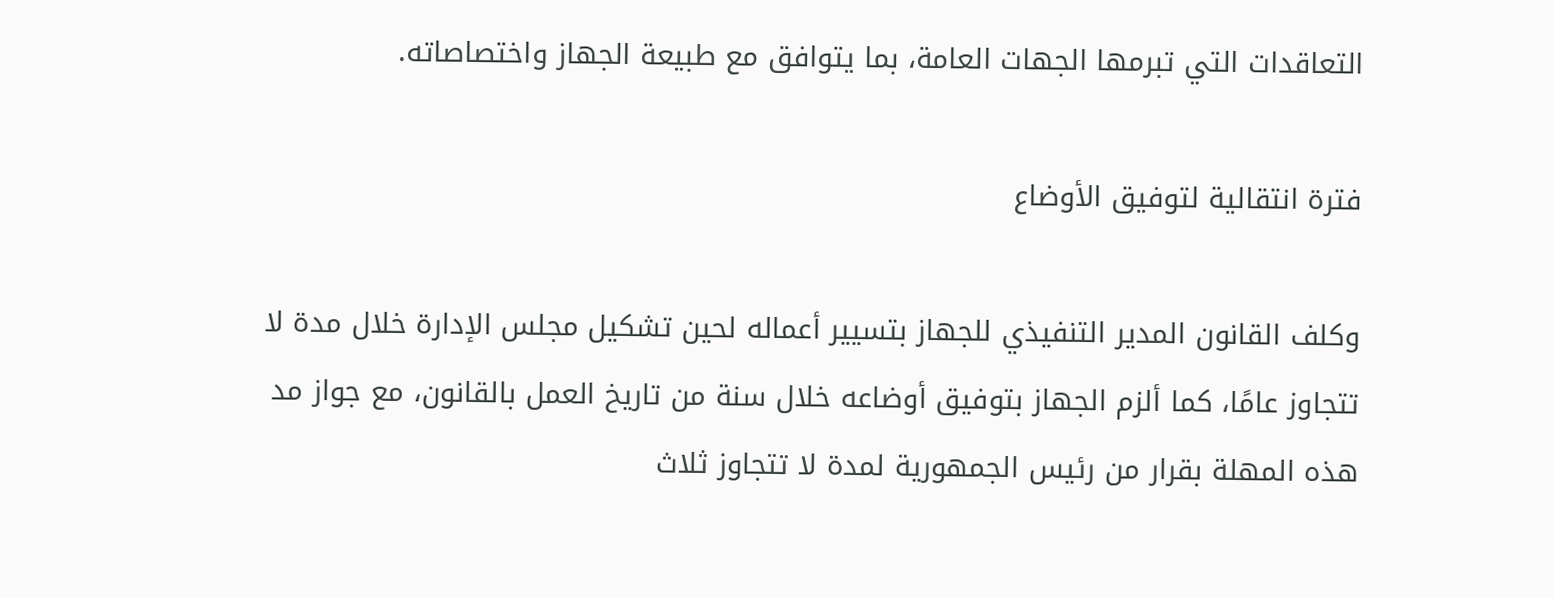التعاقدات التي تبرمها الجهات العامة، بما يتوافق مع طبيعة الجهاز واختصاصاته.

فترة انتقالية لتوفيق الأوضاع

وكلف القانون المدير التنفيذي للجهاز بتسيير أعماله لحين تشكيل مجلس الإدارة خلال مدة لا تتجاوز عامًا، كما ألزم الجهاز بتوفيق أوضاعه خلال سنة من تاريخ العمل بالقانون، مع جواز مد هذه المهلة بقرار من رئيس الجمهورية لمدة لا تتجاوز ثلاث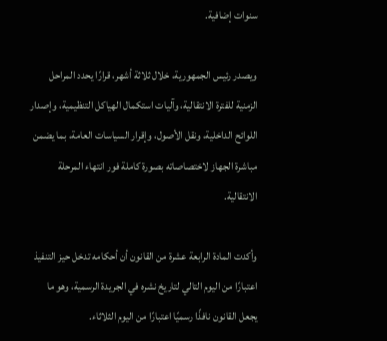سنوات إضافية.

ويصدر رئيس الجمهورية، خلال ثلاثة أشهر، قرارًا يحدد المراحل الزمنية للفترة الانتقالية، وآليات استكمال الهياكل التنظيمية، وإصدار اللوائح الداخلية، ونقل الأصول، وإقرار السياسات العامة، بما يضمن مباشرة الجهاز لاختصاصاته بصورة كاملة فور انتهاء المرحلة الانتقالية.

وأكدت المادة الرابعة عشرة من القانون أن أحكامه تدخل حيز التنفيذ اعتبارًا من اليوم التالي لتاريخ نشره في الجريدة الرسمية، وهو ما يجعل القانون نافذًا رسميًا اعتبارًا من اليوم الثلاثاء.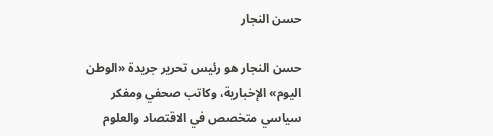حسن النجار

حسن النجار هو رئيس تحرير جريدة «الوطن اليوم» الإخبارية، وكاتب صحفي ومفكر سياسي متخصص في الاقتصاد والعلوم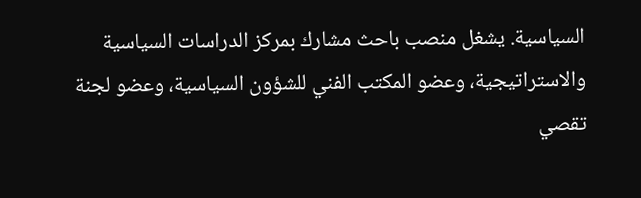السياسية. يشغل منصب باحث مشارك بمركز الدراسات السياسية والاستراتيجية، وعضو المكتب الفني للشؤون السياسية، وعضو لجنة تقصي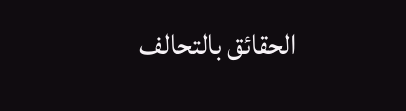الحقائق بالتحالف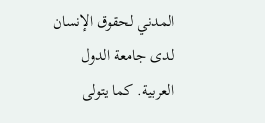المدني لحقوق الإنسان لدى جامعة الدول العربية. كما يتولى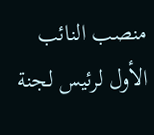منصب النائب الأول لرئيس لجنة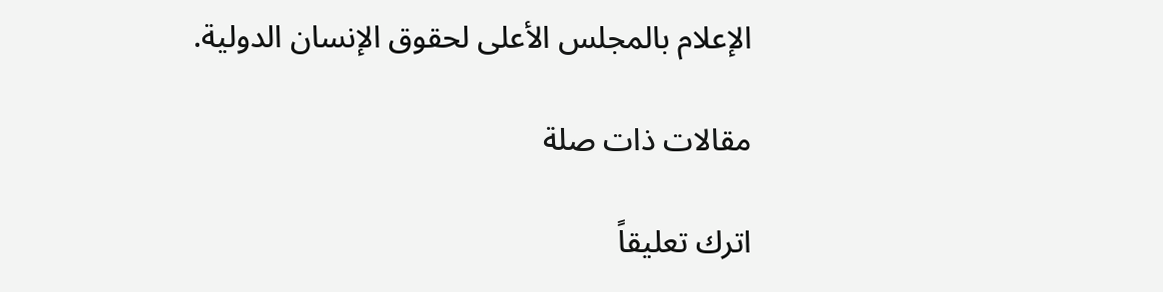الإعلام بالمجلس الأعلى لحقوق الإنسان الدولية.

مقالات ذات صلة

اترك تعليقاً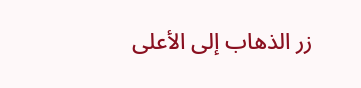زر الذهاب إلى الأعلى